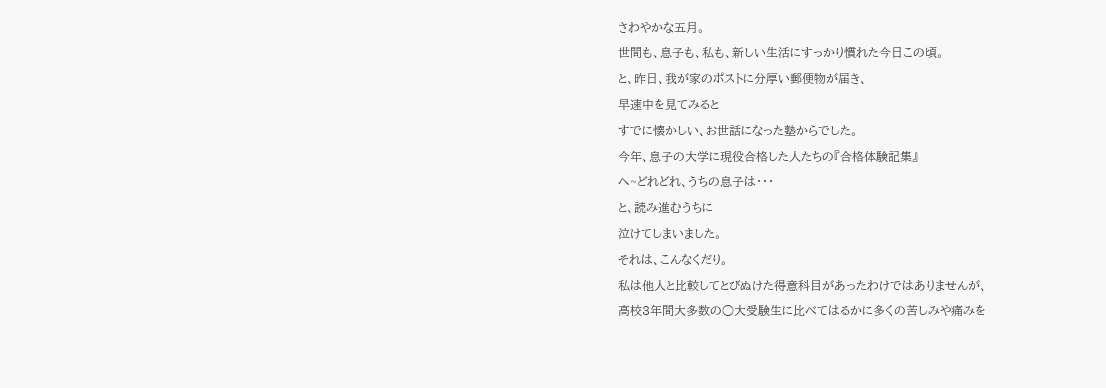さわやかな五月。
世間も、息子も、私も、新しい生活にすっかり慣れた今日この頃。
と、昨日、我が家のポストに分厚い郵便物が届き、
早速中を見てみると
すでに懐かしい、お世話になった塾からでした。
今年、息子の大学に現役合格した人たちの『合格体験記集』
へ~どれどれ、うちの息子は・・・
と、読み進むうちに
泣けてしまいました。
それは、こんなくだり。
私は他人と比較してとびぬけた得意科目があったわけではありませんが、
高校3年間大多数の○大受験生に比べてはるかに多くの苦しみや痛みを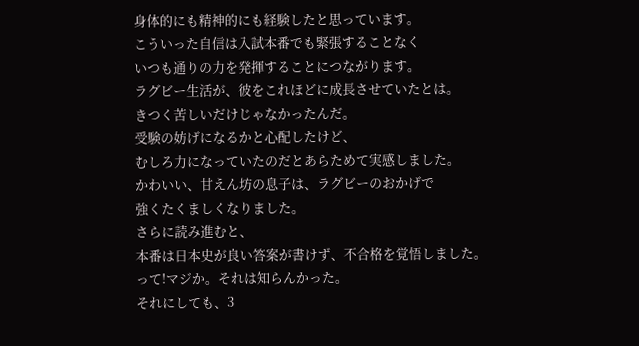身体的にも精神的にも経験したと思っています。
こういった自信は入試本番でも緊張することなく
いつも通りの力を発揮することにつながります。
ラグビー生活が、彼をこれほどに成長させていたとは。
きつく苦しいだけじゃなかったんだ。
受験の妨げになるかと心配したけど、
むしろ力になっていたのだとあらためて実感しました。
かわいい、甘えん坊の息子は、ラグビーのおかげで
強くたくましくなりました。
さらに読み進むと、
本番は日本史が良い答案が書けず、不合格を覚悟しました。
って!マジか。それは知らんかった。
それにしても、3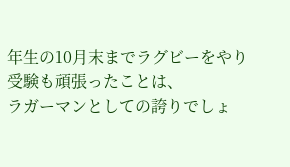年生の10月末までラグビーをやり
受験も頑張ったことは、
ラガーマンとしての誇りでしょ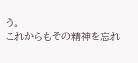う。
これからもその精神を忘れ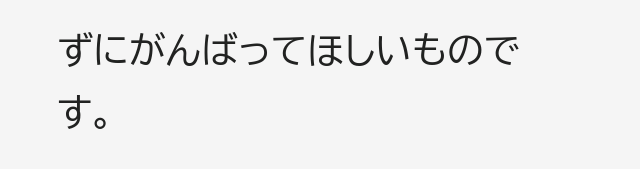ずにがんばってほしいものです。